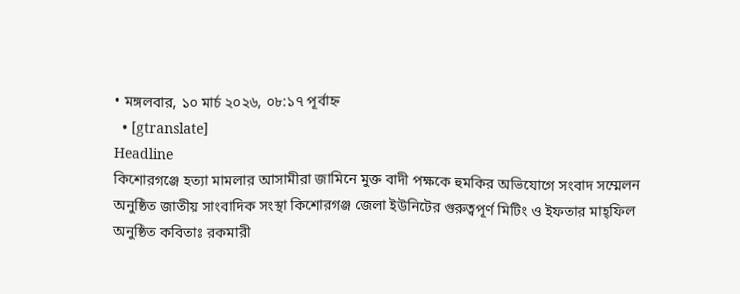• মঙ্গলবার, ১০ মার্চ ২০২৬, ০৮:১৭ পূর্বাহ্ন
  • [gtranslate]
Headline
কিশোরগঞ্জে হত্যা মামলার আসামীরা জামিনে মুক্ত বাদী পক্ষকে হুমকির অভিযোগে সংবাদ সম্মেলন অনুষ্ঠিত জাতীয় সাংবাদিক সংস্থা কিশোরগঞ্জ জেলা ইউনিটের গুরুত্বপূর্ণ মিটিং ও ইফতার মাহ্ফিল অনুষ্ঠিত কবিতাঃ রকমারী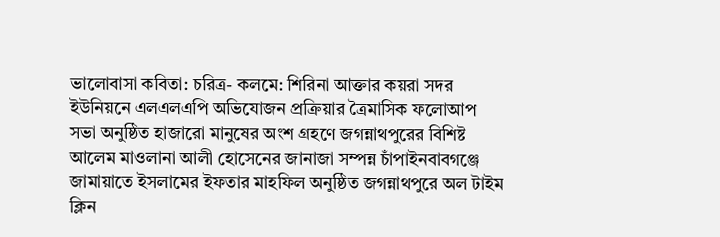ভালোবাসা কবিতা: চরিত্র- কলমে: শিরিনা আক্তার কয়রা সদর ইউনিয়নে এলএলএপি অভিযোজন প্রক্রিয়ার ত্রৈমাসিক ফলোআপ সভা অনুষ্ঠিত হাজারো মানুষের অংশ গ্রহণে জগন্নাথপুরের বিশিষ্ট আলেম মাওলানা আলী হোসেনের জানাজা সম্পন্ন চাঁপাইনবাবগঞ্জে জামায়াতে ইসলামের ইফতার মাহফিল অনুষ্ঠিত জগন্নাথপুরে অল টাইম ক্লিন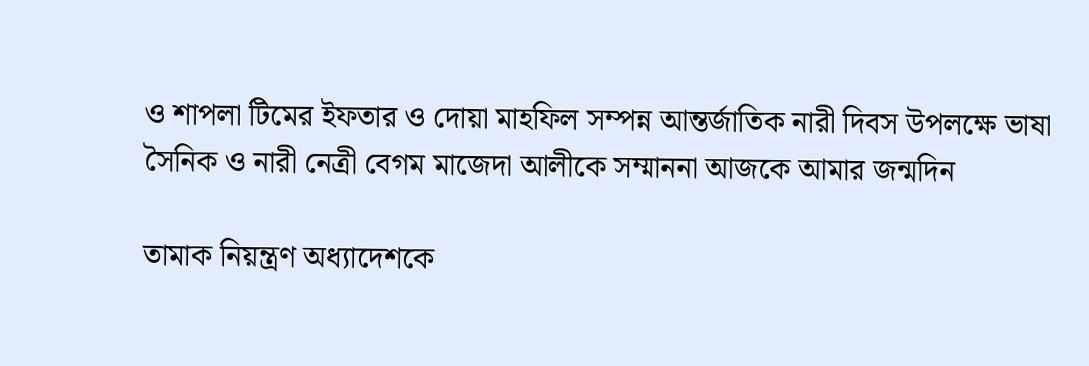ও শাপলা টিমের ইফতার ও দোয়া মাহফিল সম্পন্ন আন্তর্জাতিক নারী দিবস উপলক্ষে ভাষা সৈনিক ও নারী নেত্রী বেগম মাজেদা আলীকে সম্মাননা আজকে আমার জন্মদিন

তামাক নিয়ন্ত্রণ অধ্যাদেশকে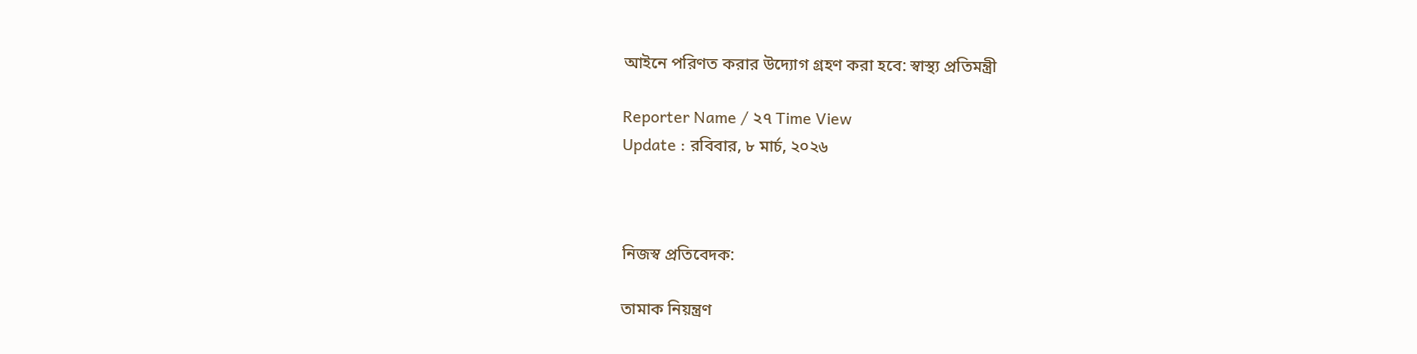আইনে পরিণত করার উদ্যোগ গ্রহণ করা হবে: স্বাস্থ্য প্রতিমন্ত্রী

Reporter Name / ২৭ Time View
Update : রবিবার, ৮ মার্চ, ২০২৬



নিজস্ব প্রতিবেদক:

তামাক নিয়ন্ত্রণ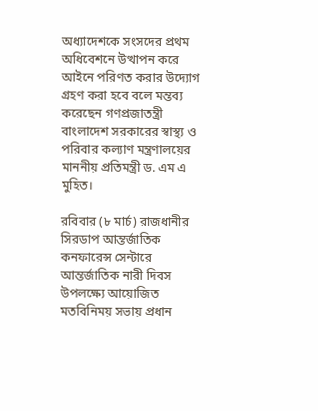অধ্যাদেশকে সংসদের প্রথম অধিবেশনে উত্থাপন করে আইনে পরিণত করার উদ্যোগ গ্রহণ করা হবে বলে মন্তব্য করেছেন গণপ্রজাতন্ত্রী বাংলাদেশ সরকারের স্বাস্থ্য ও পরিবার কল্যাণ মন্ত্রণালয়ের মাননীয় প্রতিমন্ত্রী ড. এম এ মুহিত।

রবিবার (৮ মার্চ) রাজধানীর সিরডাপ আন্তর্জাতিক কনফারেন্স সেন্টারে আন্তর্জাতিক নারী দিবস উপলক্ষ্যে আয়োজিত মতবিনিময় সভায় প্রধান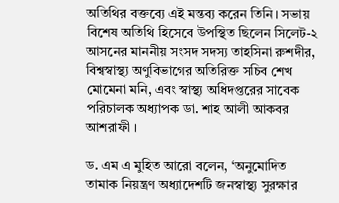অতিথির বক্তব্যে এই মন্তব্য করেন তিনি। সভায় বিশেষ অতিথি হিসেবে উপস্থিত ছিলেন সিলেট-২ আসনের মাননীয় সংসদ সদস্য তাহসিনা রুশদীর, বিশ্বস্বাস্থ্য অণুবিভাগের অতিরিক্ত সচিব শেখ মোমেনা মনি, এবং স্বাস্থ্য অধিদপ্তরের সাবেক পরিচালক অধ্যাপক ডা. শাহ আলী আকবর আশরাফী ।

ড. এম এ মুহিত আরো বলেন, ‘অনুমোদিত তামাক নিয়ন্ত্রণ অধ্যাদেশটি জনস্বাস্থ্য সুরক্ষার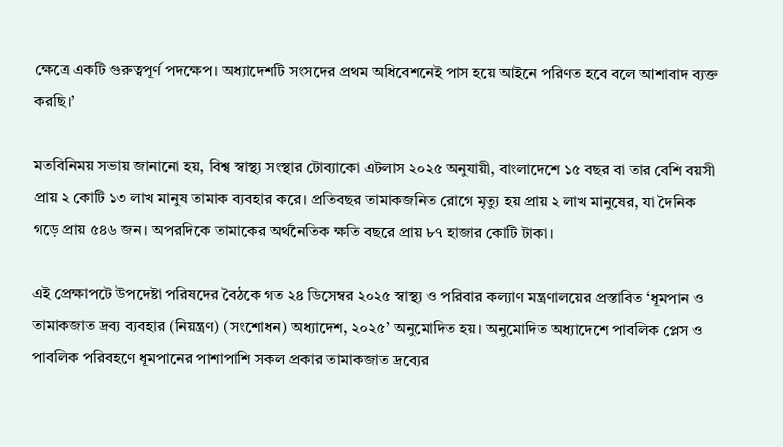ক্ষেত্রে একটি গুরুত্বপূর্ণ পদক্ষেপ। অধ্যাদেশটি সংসদের প্রথম অধিবেশনেই পাস হয়ে আইনে পরিণত হবে বলে আশাবাদ ব্যক্ত করছি।’

মতবিনিময় সভায় জানানো হয়, বিশ্ব স্বাস্থ্য সংস্থার টোব্যাকো এটলাস ২০২৫ অনুযায়ী, বাংলাদেশে ১৫ বছর বা তার বেশি বয়সী প্রায় ২ কোটি ১৩ লাখ মানুষ তামাক ব্যবহার করে। প্রতিবছর তামাকজনিত রোগে মৃত্যু হয় প্রায় ২ লাখ মানুষের, যা দৈনিক গড়ে প্রায় ৫৪৬ জন। অপরদিকে তামাকের অর্থনৈতিক ক্ষতি বছরে প্রায় ৮৭ হাজার কোটি টাকা।

এই প্রেক্ষাপটে উপদেষ্টা পরিষদের বৈঠকে গত ২৪ ডিসেম্বর ২০২৫ স্বাস্থ্য ও পরিবার কল্যাণ মন্ত্রণালয়ের প্রস্তাবিত ‘ধূমপান ও তামাকজাত দ্রব্য ব্যবহার (নিয়ন্ত্রণ) (সংশোধন) অধ্যাদেশ, ২০২৫’ অনুমোদিত হয়। অনুমোদিত অধ্যাদেশে পাবলিক প্লেস ও পাবলিক পরিবহণে ধূমপানের পাশাপাশি সকল প্রকার তামাকজাত দ্রব্যের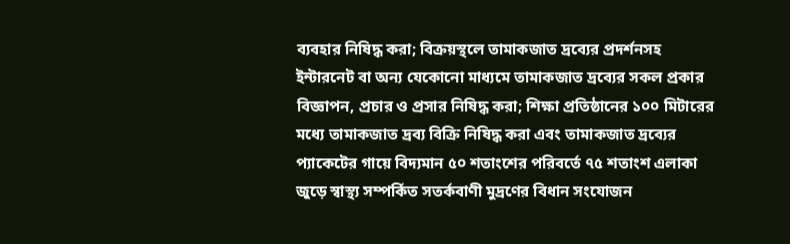ব্যবহার নিষিদ্ধ করা; বিক্রয়স্থলে তামাকজাত দ্রব্যের প্রদর্শনসহ ইন্টারনেট বা অন্য যেকোনো মাধ্যমে তামাকজাত দ্রব্যের সকল প্রকার বিজ্ঞাপন, প্রচার ও প্রসার নিষিদ্ধ করা; শিক্ষা প্রতিষ্ঠানের ১০০ মিটারের মধ্যে তামাকজাত দ্রব্য বিক্রি নিষিদ্ধ করা এবং তামাকজাত দ্রব্যের প্যাকেটের গায়ে বিদ্যমান ৫০ শতাংশের পরিবর্তে ৭৫ শতাংশ এলাকা জুড়ে স্বাস্থ্য সম্পর্কিত সতর্কবাণী মুদ্রণের বিধান সংযোজন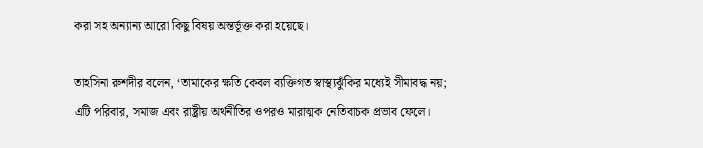করা সহ অন্যান্য আরো কিছু বিষয় অন্তর্ভূক্ত করা হয়েছে।

তাহসিনা রুশদীর বলেন, ‘তামাকের ক্ষতি কেবল ব্যক্তিগত স্বাস্থ্যঝুঁকির মধ্যেই সীমাবদ্ধ নয়; এটি পরিবার, সমাজ এবং রাষ্ট্রীয় অর্থনীতির ওপরও মারাত্মক নেতিবাচক প্রভাব ফেলে।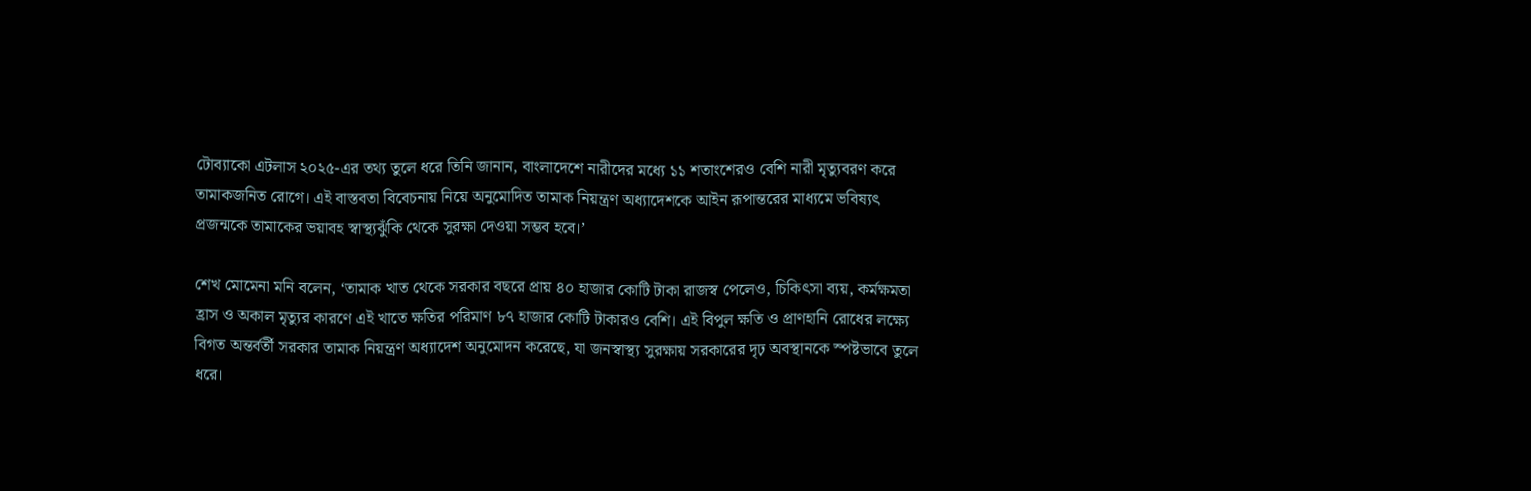টোব্যাকো এটলাস ২০২৫-এর তথ্য তুলে ধরে তিনি জানান, বাংলাদেশে নারীদের মধ্যে ১১ শতাংশেরও বেশি নারী মৃত্যুবরণ করে তামাকজনিত রোগে। এই বাস্তবতা বিবেচনায় নিয়ে অনুমোদিত তামাক নিয়ন্ত্রণ অধ্যাদেশকে আইন রূপান্তরের মাধ্যমে ভবিষ্যৎ প্রজন্মকে তামাকের ভয়াবহ স্বাস্থ্যঝুঁকি থেকে সুরক্ষা দেওয়া সম্ভব হবে।’

শেখ মোমেনা মনি বলেন, ‘তামাক খাত থেকে সরকার বছরে প্রায় ৪০ হাজার কোটি টাকা রাজস্ব পেলেও, চিকিৎসা ব্যয়, কর্মক্ষমতা হ্রাস ও অকাল মৃত্যুর কারণে এই খাতে ক্ষতির পরিমাণ ৮৭ হাজার কোটি টাকারও বেশি। এই বিপুল ক্ষতি ও প্রাণহানি রোধের লক্ষ্যে বিগত অন্তর্বর্তী সরকার তামাক নিয়ন্ত্রণ অধ্যাদেশ অনুমোদন করেছে, যা জনস্বাস্থ্য সুরক্ষায় সরকারের দৃঢ় অবস্থানকে স্পষ্টভাবে তুলে ধরে।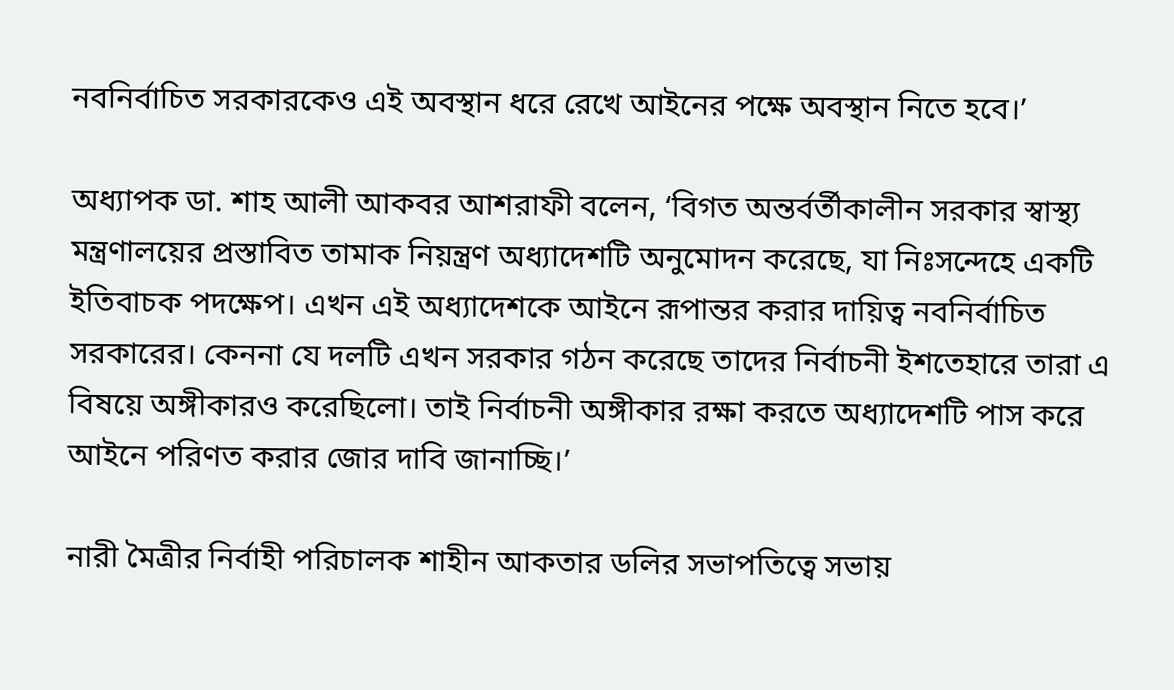নবনির্বাচিত সরকারকেও এই অবস্থান ধরে রেখে আইনের পক্ষে অবস্থান নিতে হবে।’

অধ্যাপক ডা. শাহ আলী আকবর আশরাফী বলেন, ‘বিগত অন্তর্বর্তীকালীন সরকার স্বাস্থ্য মন্ত্রণালয়ের প্রস্তাবিত তামাক নিয়ন্ত্রণ অধ্যাদেশটি অনুমোদন করেছে, যা নিঃসন্দেহে একটি ইতিবাচক পদক্ষেপ। এখন এই অধ্যাদেশকে আইনে রূপান্তর করার দায়িত্ব নবনির্বাচিত সরকারের। কেননা যে দলটি এখন সরকার গঠন করেছে তাদের নির্বাচনী ইশতেহারে তারা এ বিষয়ে অঙ্গীকারও করেছিলো। তাই নির্বাচনী অঙ্গীকার রক্ষা করতে অধ্যাদেশটি পাস করে আইনে পরিণত করার জোর দাবি জানাচ্ছি।’

নারী মৈত্রীর নির্বাহী পরিচালক শাহীন আকতার ডলির সভাপতিত্বে সভায়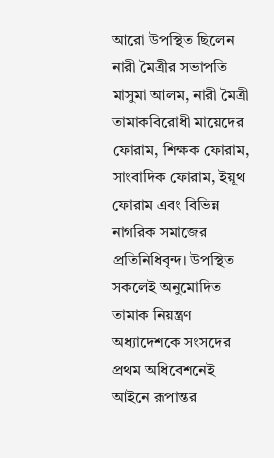আরো উপস্থিত ছিলেন নারী মৈত্রীর সভাপতি মাসুমা আলম, নারী মৈত্রী তামাকবিরোধী মায়েদের ফোরাম, শিক্ষক ফোরাম, সাংবাদিক ফোরাম, ইয়ূথ ফোরাম এবং বিভিন্ন নাগরিক সমাজের প্রতিনিধিবৃন্দ। উপস্থিত সকলেই অনুমোদিত তামাক নিয়ন্ত্রণ অধ্যাদেশকে সংসদের প্রথম অধিবেশনেই আইনে রূপান্তর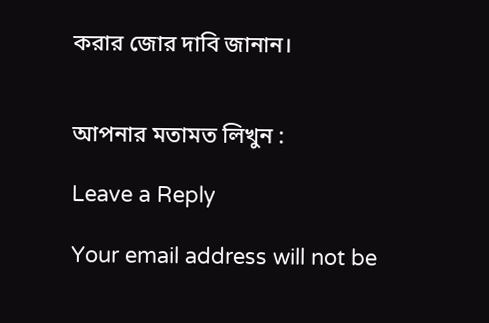করার জোর দাবি জানান।


আপনার মতামত লিখুন :

Leave a Reply

Your email address will not be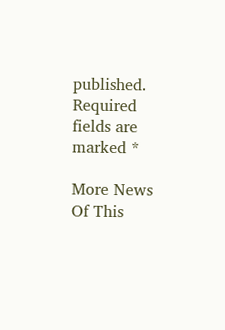published. Required fields are marked *

More News Of This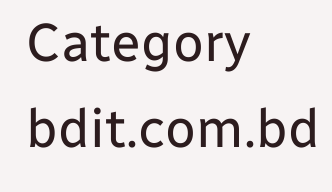Category
bdit.com.bd